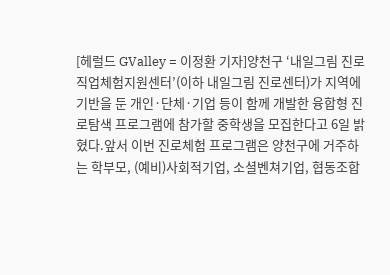[헤럴드 GValley = 이정환 기자]양천구 ‘내일그림 진로직업체험지원센터’(이하 내일그림 진로센터)가 지역에 기반을 둔 개인·단체·기업 등이 함께 개발한 융합형 진로탐색 프로그램에 참가할 중학생을 모집한다고 6일 밝혔다.앞서 이번 진로체험 프로그램은 양천구에 거주하는 학부모, (예비)사회적기업, 소셜벤쳐기업, 협동조합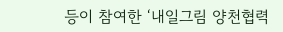등이 참여한 ‘내일그림 양천협력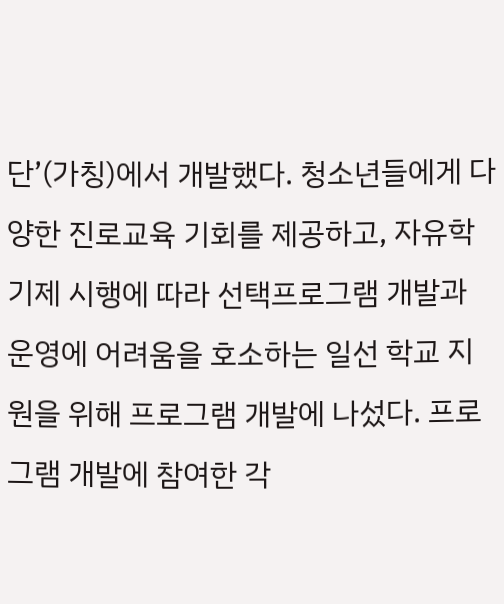단’(가칭)에서 개발했다. 청소년들에게 다양한 진로교육 기회를 제공하고, 자유학기제 시행에 따라 선택프로그램 개발과 운영에 어려움을 호소하는 일선 학교 지원을 위해 프로그램 개발에 나섰다. 프로그램 개발에 참여한 각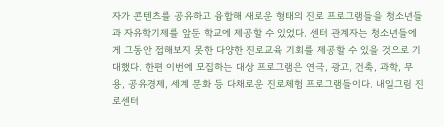자가 콘텐츠를 공유하고 융합해 새로운 형태의 진로 프로그램들을 청소년들과 자유학기제를 앞둔 학교에 제공할 수 있었다. 센터 관계자는 청소년들에게 그동안 접해보지 못한 다양한 진로교육 기회를 제공할 수 있을 것으로 기대했다. 한편 이번에 모집하는 대상 프로그램은 연극, 광고, 건축, 과학, 무용, 공유경제, 세계 문화 등 다채로운 진로체험 프로그램들이다. 내일그림 진로센터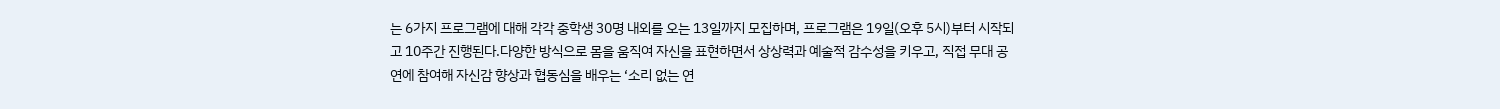는 6가지 프로그램에 대해 각각 중학생 30명 내외를 오는 13일까지 모집하며, 프로그램은 19일(오후 5시)부터 시작되고 10주간 진행된다.다양한 방식으로 몸을 움직여 자신을 표현하면서 상상력과 예술적 감수성을 키우고, 직접 무대 공연에 참여해 자신감 향상과 협동심을 배우는 ‘소리 없는 연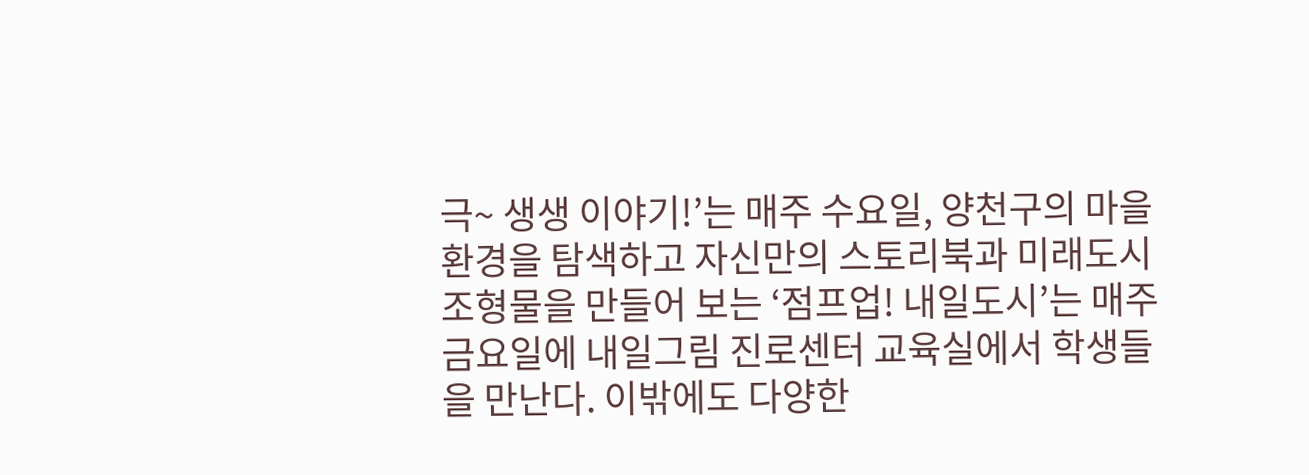극~ 생생 이야기!’는 매주 수요일, 양천구의 마을 환경을 탐색하고 자신만의 스토리북과 미래도시 조형물을 만들어 보는 ‘점프업! 내일도시’는 매주 금요일에 내일그림 진로센터 교육실에서 학생들을 만난다. 이밖에도 다양한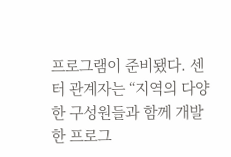프로그램이 준비됐다. 센터 관계자는 “지역의 다양한 구성원들과 함께 개발한 프로그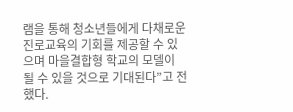램을 통해 청소년들에게 다채로운 진로교육의 기회를 제공할 수 있으며 마을결합형 학교의 모델이 될 수 있을 것으로 기대된다”고 전했다.